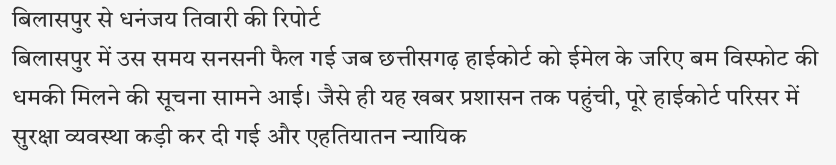बिलासपुर से धनंजय तिवारी की रिपोर्ट
बिलासपुर में उस समय सनसनी फैल गई जब छत्तीसगढ़ हाईकोर्ट को ईमेल के जरिए बम विस्फोट की धमकी मिलने की सूचना सामने आई। जैसे ही यह खबर प्रशासन तक पहुंची, पूरे हाईकोर्ट परिसर में सुरक्षा व्यवस्था कड़ी कर दी गई और एहतियातन न्यायिक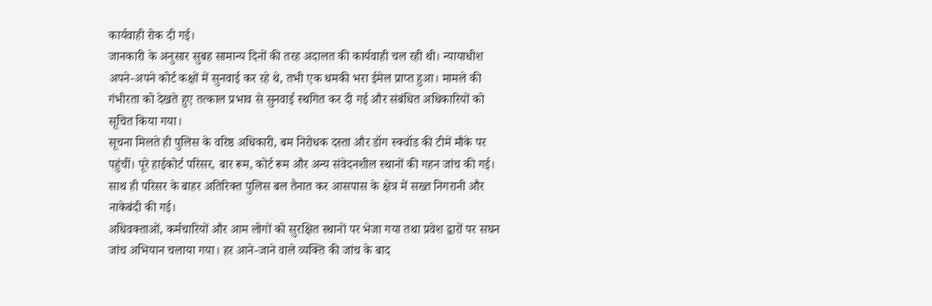कार्यवाही रोक दी गई।
जानकारी के अनुसार सुबह सामान्य दिनों की तरह अदालत की कार्यवाही चल रही थी। न्यायाधीश अपने-अपने कोर्ट कक्षों में सुनवाई कर रहे थे, तभी एक धमकी भरा ईमेल प्राप्त हुआ। मामले की गंभीरता को देखते हुए तत्काल प्रभाव से सुनवाई स्थगित कर दी गई और संबंधित अधिकारियों को सूचित किया गया।
सूचना मिलते ही पुलिस के वरिष्ठ अधिकारी, बम निरोधक दस्ता और डॉग स्क्वॉड की टीमें मौके पर पहुंचीं। पूरे हाईकोर्ट परिसर, बार रूम, कोर्ट रूम और अन्य संवेदनशील स्थानों की गहन जांच की गई। साथ ही परिसर के बाहर अतिरिक्त पुलिस बल तैनात कर आसपास के क्षेत्र में सख्त निगरानी और नाकेबंदी की गई।
अधिवक्ताओं, कर्मचारियों और आम लोगों को सुरक्षित स्थानों पर भेजा गया तथा प्रवेश द्वारों पर सघन जांच अभियान चलाया गया। हर आने-जाने वाले व्यक्ति की जांच के बाद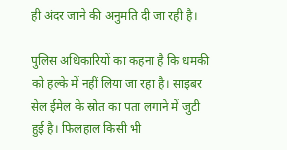ही अंदर जाने की अनुमति दी जा रही है।

पुलिस अधिकारियों का कहना है कि धमकी को हल्के में नहीं लिया जा रहा है। साइबर सेल ईमेल के स्रोत का पता लगाने में जुटी हुई है। फिलहाल किसी भी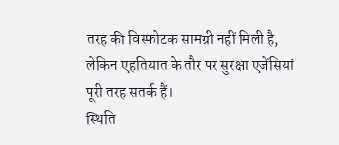तरह की विस्फोटक सामग्री नहीं मिली है, लेकिन एहतियात के तौर पर सुरक्षा एजेंसियां पूरी तरह सतर्क हैं।
स्थिति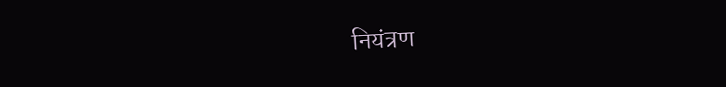नियंत्रण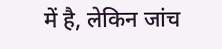में है, लेकिन जांच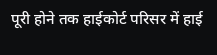पूरी होने तक हाईकोर्ट परिसर में हाई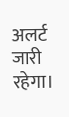अलर्ट जारी रहेगा।